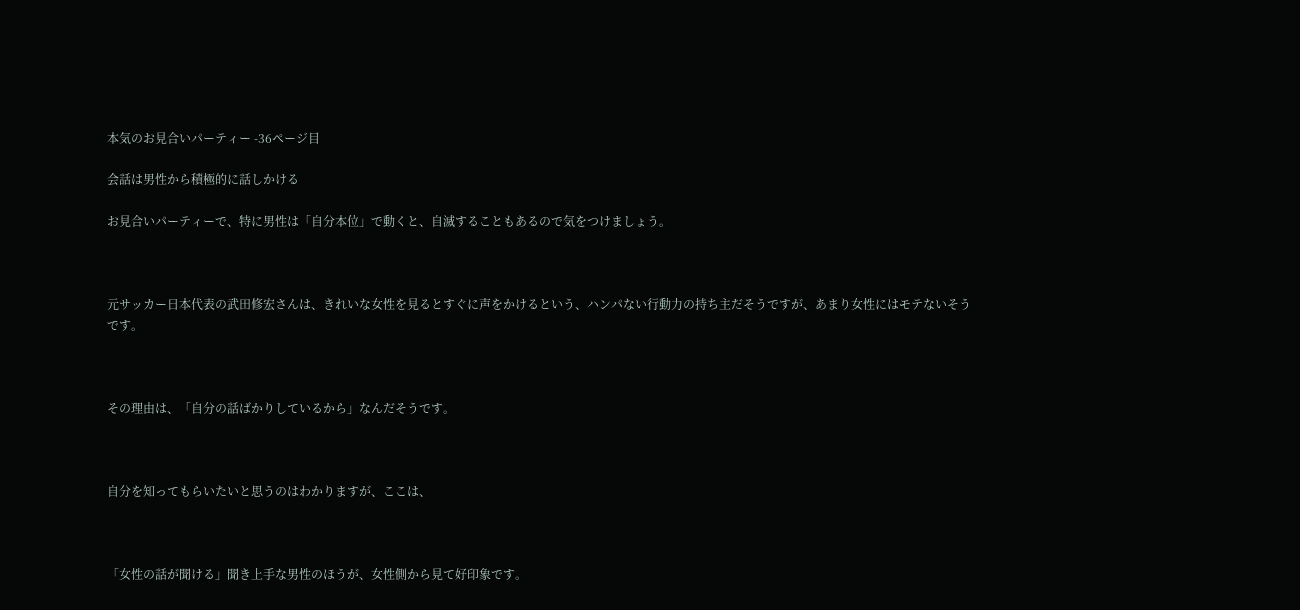本気のお見合いパーティー -36ページ目

会話は男性から積極的に話しかける

お見合いパーティーで、特に男性は「自分本位」で動くと、自滅することもあるので気をつけましょう。



元サッカー日本代表の武田修宏さんは、きれいな女性を見るとすぐに声をかけるという、ハンパない行動力の持ち主だそうですが、あまり女性にはモテないそうです。



その理由は、「自分の話ばかりしているから」なんだそうです。



自分を知ってもらいたいと思うのはわかりますが、ここは、



「女性の話が聞ける」聞き上手な男性のほうが、女性側から見て好印象です。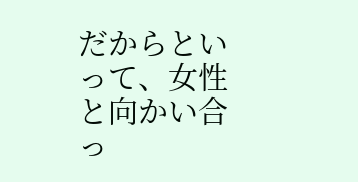だからといって、女性と向かい合っ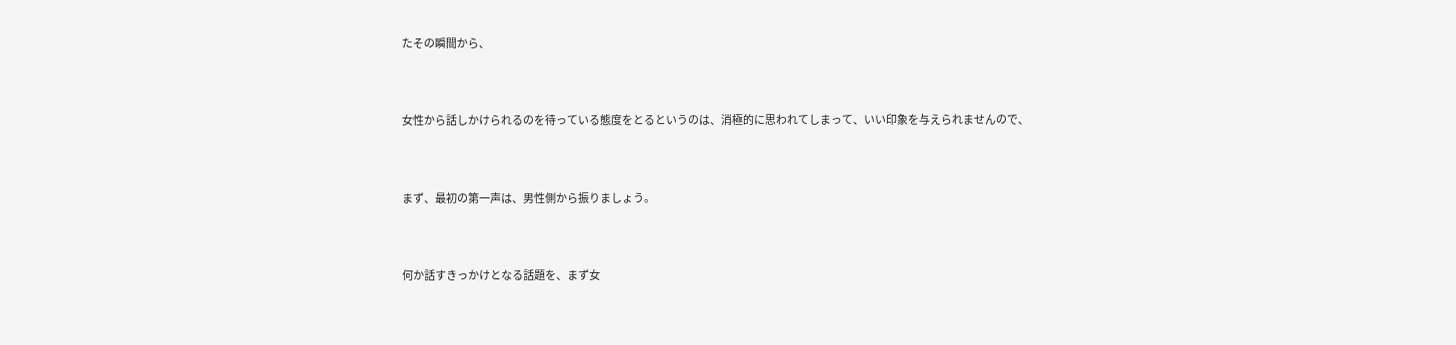たその瞬間から、



女性から話しかけられるのを待っている態度をとるというのは、消極的に思われてしまって、いい印象を与えられませんので、



まず、最初の第一声は、男性側から振りましょう。



何か話すきっかけとなる話題を、まず女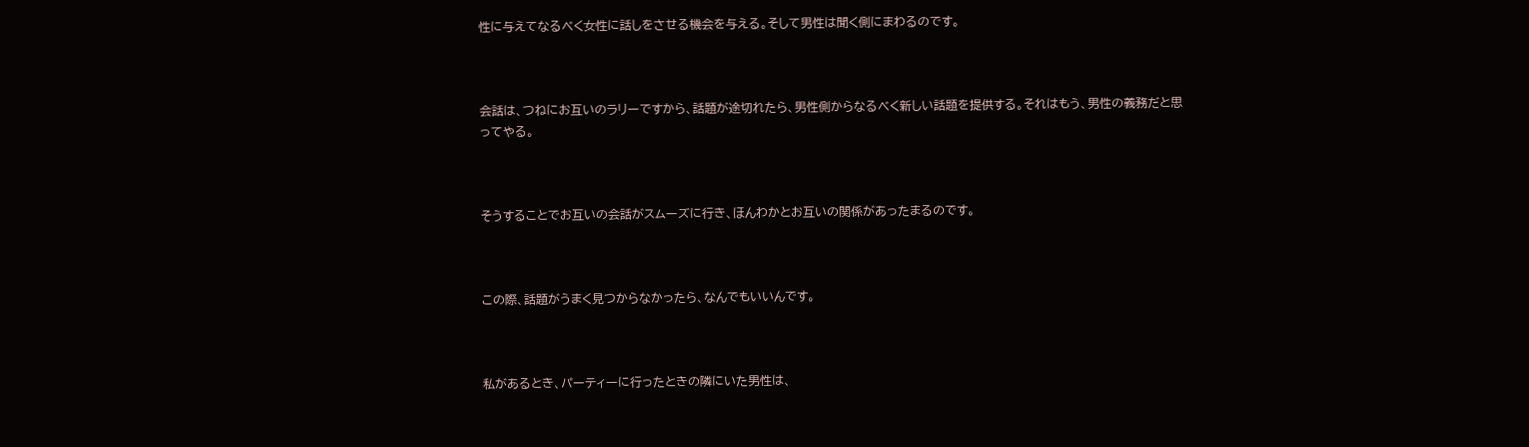性に与えてなるべく女性に話しをさせる機会を与える。そして男性は聞く側にまわるのです。



会話は、つねにお互いのラリーですから、話題が途切れたら、男性側からなるべく新しい話題を提供する。それはもう、男性の義務だと思ってやる。



そうすることでお互いの会話がスムーズに行き、ほんわかとお互いの関係があったまるのです。



この際、話題がうまく見つからなかったら、なんでもいいんです。



私があるとき、パーティーに行ったときの隣にいた男性は、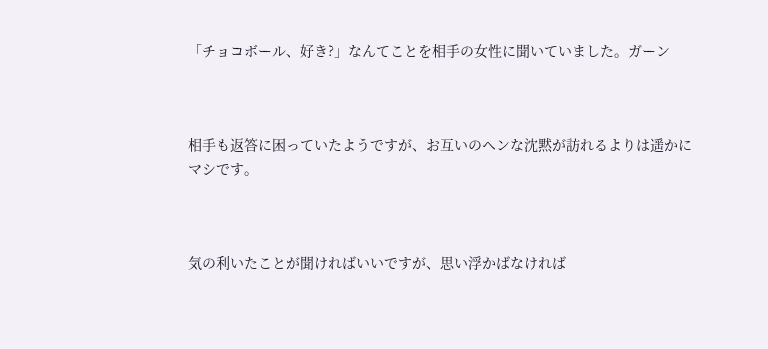「チョコボール、好き?」なんてことを相手の女性に聞いていました。ガーン



相手も返答に困っていたようですが、お互いのヘンな沈黙が訪れるよりは遥かにマシです。



気の利いたことが聞ければいいですが、思い浮かばなければ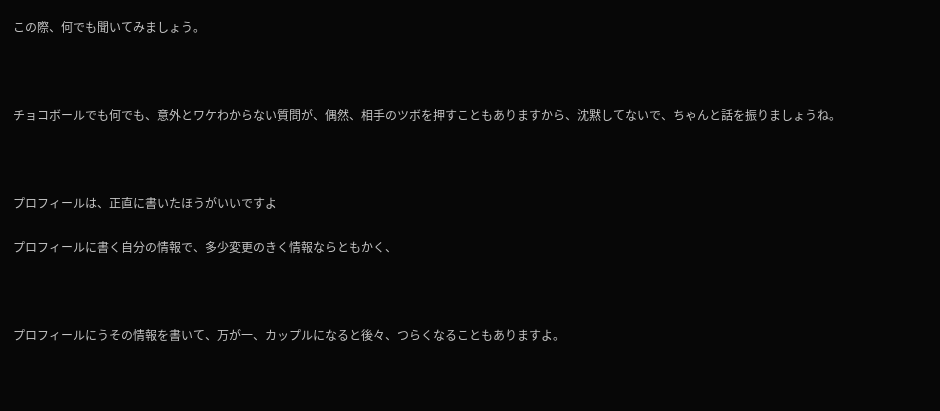この際、何でも聞いてみましょう。



チョコボールでも何でも、意外とワケわからない質問が、偶然、相手のツボを押すこともありますから、沈黙してないで、ちゃんと話を振りましょうね。



プロフィールは、正直に書いたほうがいいですよ

プロフィールに書く自分の情報で、多少変更のきく情報ならともかく、



プロフィールにうその情報を書いて、万が一、カップルになると後々、つらくなることもありますよ。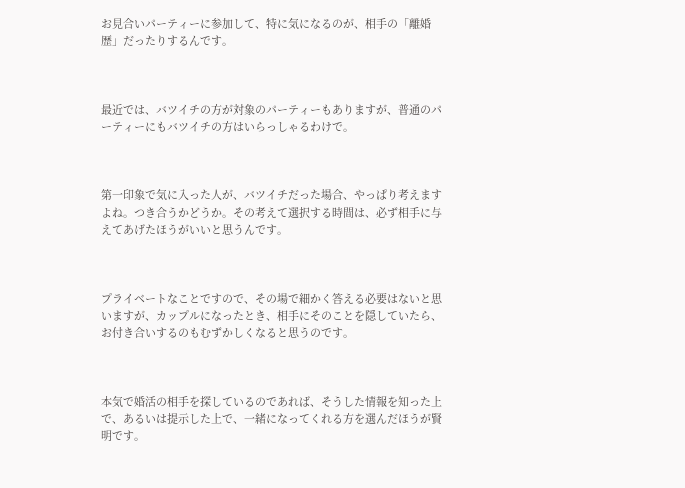お見合いパーティーに参加して、特に気になるのが、相手の「離婚歴」だったりするんです。



最近では、バツイチの方が対象のパーティーもありますが、普通のパーティーにもバツイチの方はいらっしゃるわけで。



第一印象で気に入った人が、バツイチだった場合、やっぱり考えますよね。つき合うかどうか。その考えて選択する時間は、必ず相手に与えてあげたほうがいいと思うんです。



プライベートなことですので、その場で細かく答える必要はないと思いますが、カップルになったとき、相手にそのことを隠していたら、お付き合いするのもむずかしくなると思うのです。



本気で婚活の相手を探しているのであれば、そうした情報を知った上で、あるいは提示した上で、一緒になってくれる方を選んだほうが賢明です。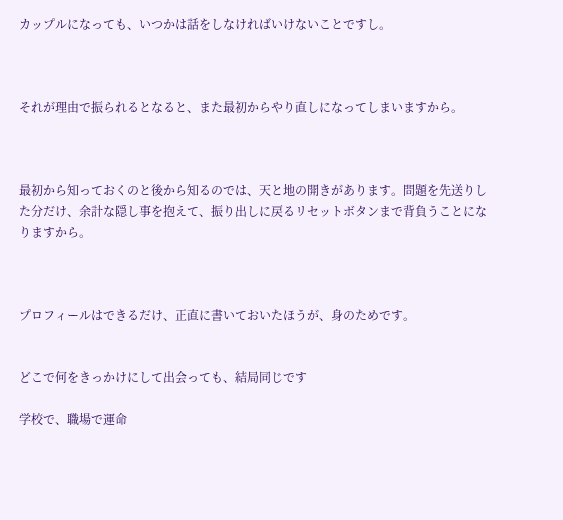カップルになっても、いつかは話をしなければいけないことですし。



それが理由で振られるとなると、また最初からやり直しになってしまいますから。



最初から知っておくのと後から知るのでは、天と地の開きがあります。問題を先送りした分だけ、余計な隠し事を抱えて、振り出しに戻るリセットボタンまで背負うことになりますから。



プロフィールはできるだけ、正直に書いておいたほうが、身のためです。


どこで何をきっかけにして出会っても、結局同じです

学校で、職場で運命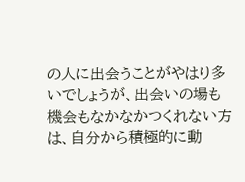の人に出会うことがやはり多いでしょうが、出会いの場も機会もなかなかつくれない方は、自分から積極的に動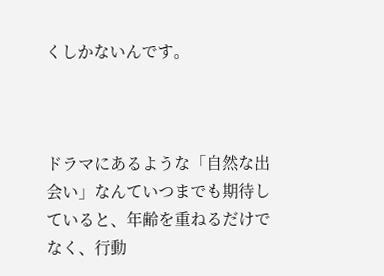くしかないんです。



ドラマにあるような「自然な出会い」なんていつまでも期待していると、年齢を重ねるだけでなく、行動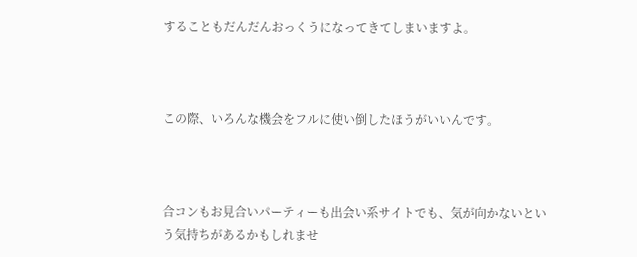することもだんだんおっくうになってきてしまいますよ。



この際、いろんな機会をフルに使い倒したほうがいいんです。



合コンもお見合いパーティーも出会い系サイトでも、気が向かないという気持ちがあるかもしれませ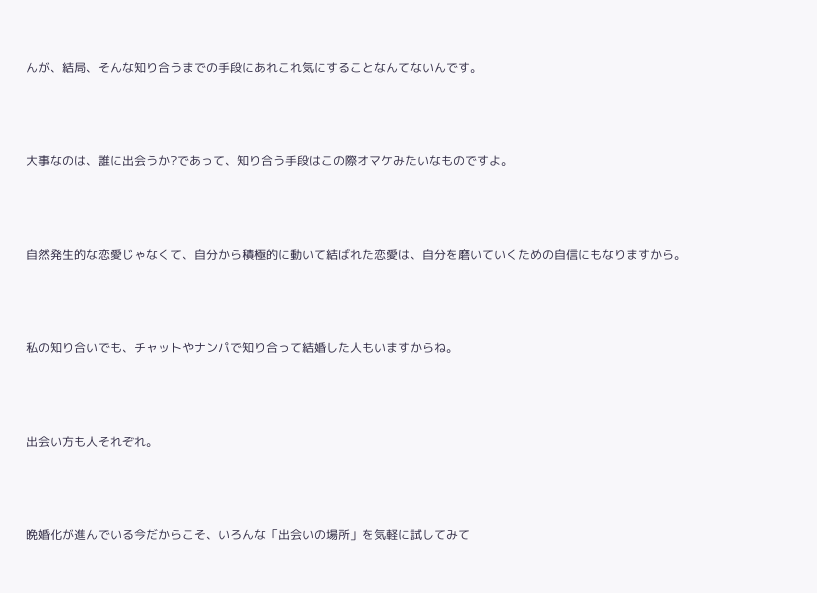んが、結局、そんな知り合うまでの手段にあれこれ気にすることなんてないんです。



大事なのは、誰に出会うか?であって、知り合う手段はこの際オマケみたいなものですよ。



自然発生的な恋愛じゃなくて、自分から積極的に動いて結ばれた恋愛は、自分を磨いていくための自信にもなりますから。



私の知り合いでも、チャットやナンパで知り合って結婚した人もいますからね。



出会い方も人それぞれ。



晩婚化が進んでいる今だからこそ、いろんな「出会いの場所」を気軽に試してみて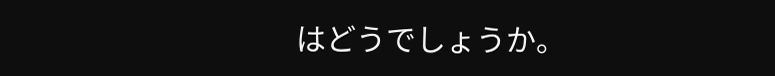はどうでしょうか。